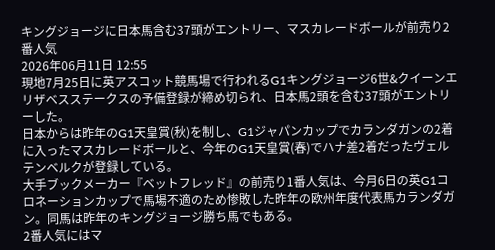キングジョージに日本馬含む37頭がエントリー、マスカレードボールが前売り2番人気
2026年06月11日 12:55
現地7月25日に英アスコット競馬場で行われるG1キングジョージ6世&クイーンエリザベスステークスの予備登録が締め切られ、日本馬2頭を含む37頭がエントリーした。
日本からは昨年のG1天皇賞(秋)を制し、G1ジャパンカップでカランダガンの2着に入ったマスカレードボールと、今年のG1天皇賞(春)でハナ差2着だったヴェルテンベルクが登録している。
大手ブックメーカー『ベットフレッド』の前売り1番人気は、今月6日の英G1コロネーションカップで馬場不適のため惨敗した昨年の欧州年度代表馬カランダガン。同馬は昨年のキングジョージ勝ち馬でもある。
2番人気にはマ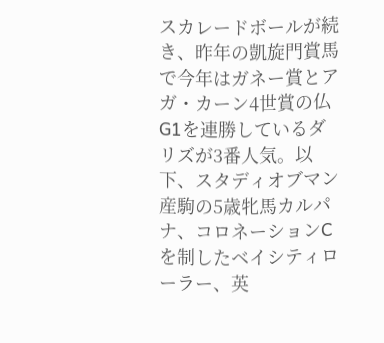スカレードボールが続き、昨年の凱旋門賞馬で今年はガネー賞とアガ・カーン4世賞の仏G1を連勝しているダリズが3番人気。以下、スタディオブマン産駒の5歳牝馬カルパナ、コロネーションCを制したベイシティローラー、英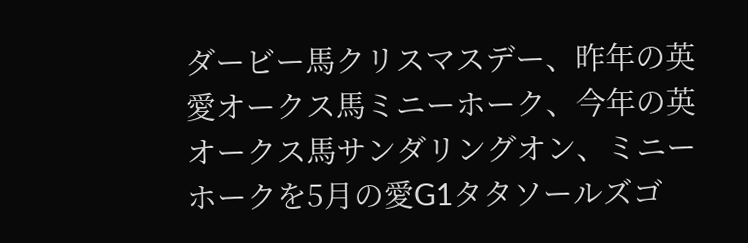ダービー馬クリスマスデー、昨年の英愛オークス馬ミニーホーク、今年の英オークス馬サンダリングオン、ミニーホークを5月の愛G1タタソールズゴ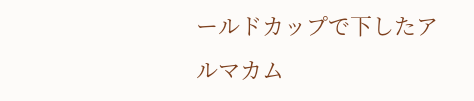ールドカップで下したアルマカム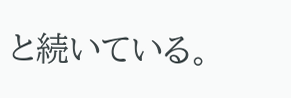と続いている。